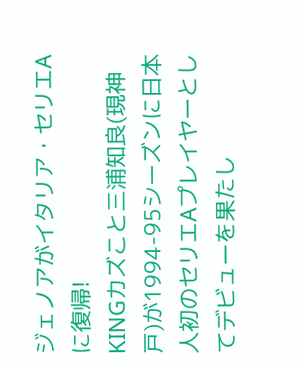ジェノアがイタリア・セリエAに復帰!
KINGカズこと三浦知良(現神戸)が1994-95シーズンに日本人初のセリエAプレイヤーとしてデビューを果たし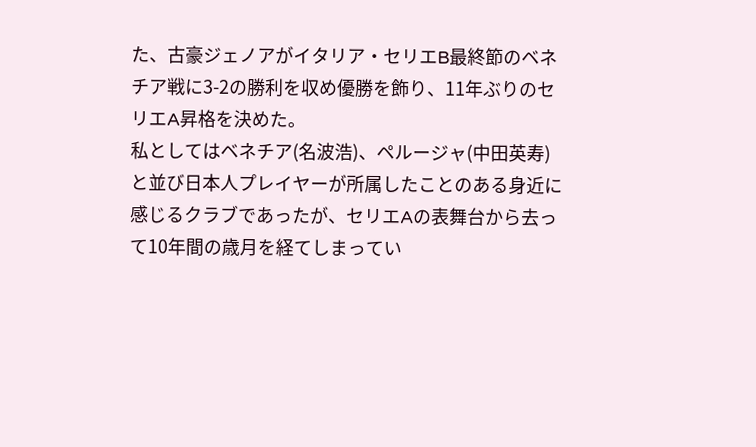た、古豪ジェノアがイタリア・セリエB最終節のベネチア戦に3-2の勝利を収め優勝を飾り、11年ぶりのセリエA昇格を決めた。
私としてはベネチア(名波浩)、ペルージャ(中田英寿)と並び日本人プレイヤーが所属したことのある身近に感じるクラブであったが、セリエAの表舞台から去って10年間の歳月を経てしまってい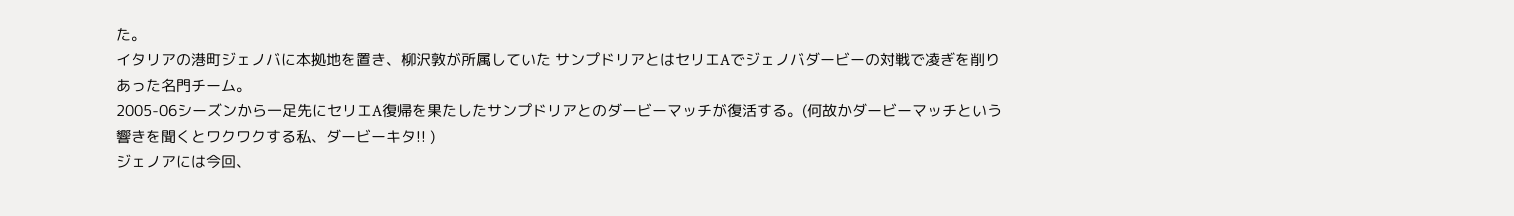た。
イタリアの港町ジェノバに本拠地を置き、柳沢敦が所属していた サンプドリアとはセリエAでジェノバダービーの対戦で凌ぎを削りあった名門チーム。
2005-06シーズンから一足先にセリエA復帰を果たしたサンプドリアとのダービーマッチが復活する。(何故かダービーマッチという響きを聞くとワクワクする私、ダービーキタ!! )
ジェノアには今回、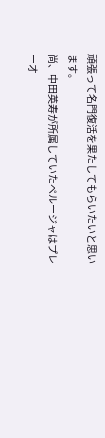頑張って名門復活を果たしてもらいたいと思います。
尚、中田英寿が所属していたペルージャはプレーオ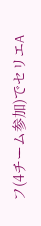フ(4チーム参加)でセリエA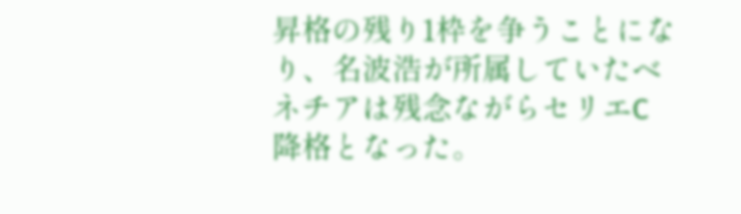昇格の残り1枠を争うことになり、名波浩が所属していたベネチアは残念ながらセリエC降格となった。